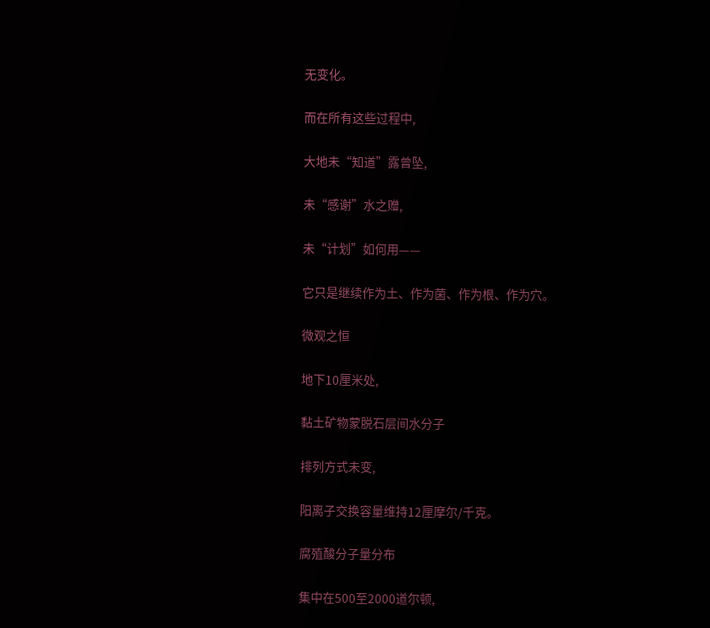无变化。

而在所有这些过程中,

大地未“知道”露曾坠,

未“感谢”水之赠,

未“计划”如何用——

它只是继续作为土、作为菌、作为根、作为穴。

微观之恒

地下10厘米处,

黏土矿物蒙脱石层间水分子

排列方式未变,

阳离子交换容量维持12厘摩尔/千克。

腐殖酸分子量分布

集中在500至2000道尔顿,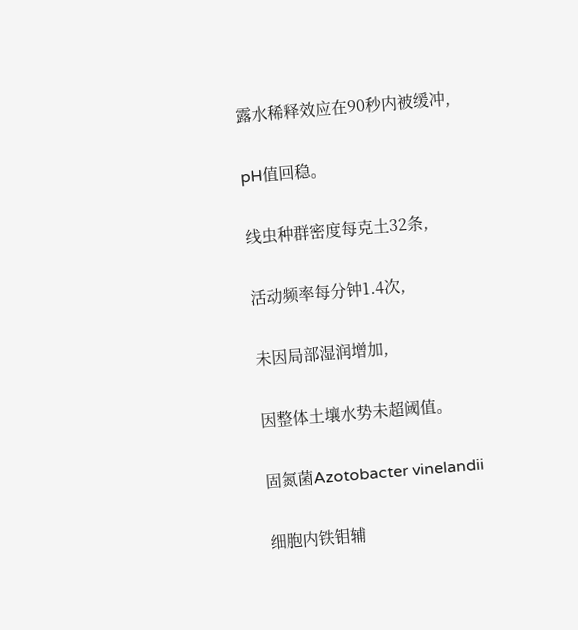露水稀释效应在90秒内被缓冲,

pH值回稳。

线虫种群密度每克土32条,

活动频率每分钟1.4次,

未因局部湿润增加,

因整体土壤水势未超阈值。

固氮菌Azotobacter vinelandii

细胞内铁钼辅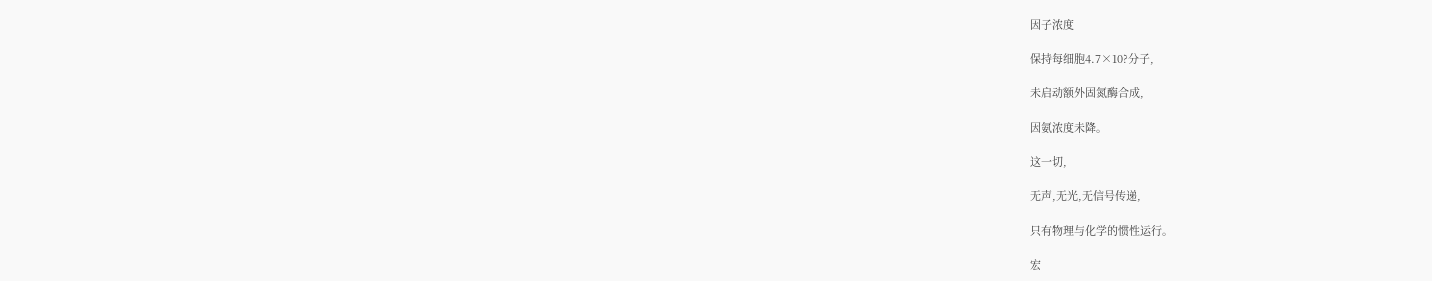因子浓度

保持每细胞4.7×10?分子,

未启动额外固氮酶合成,

因氨浓度未降。

这一切,

无声,无光,无信号传递,

只有物理与化学的惯性运行。

宏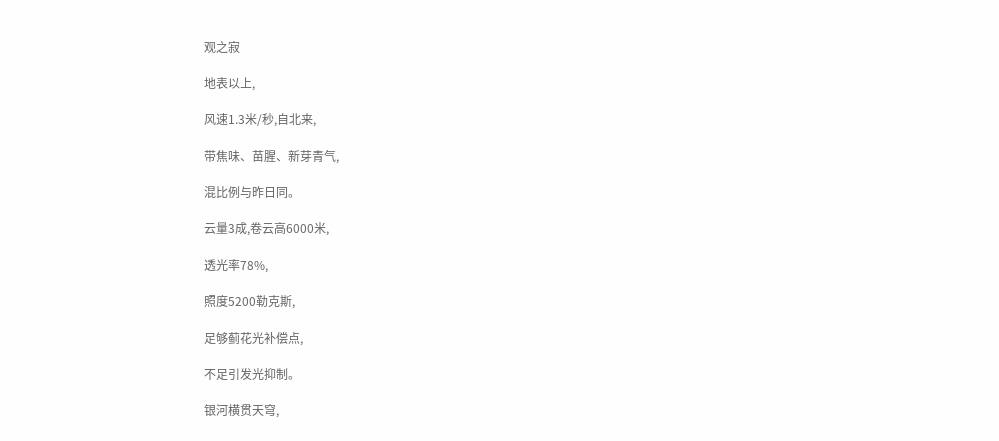观之寂

地表以上,

风速1.3米/秒,自北来,

带焦味、苗腥、新芽青气,

混比例与昨日同。

云量3成,卷云高6000米,

透光率78%,

照度5200勒克斯,

足够蓟花光补偿点,

不足引发光抑制。

银河横贯天穹,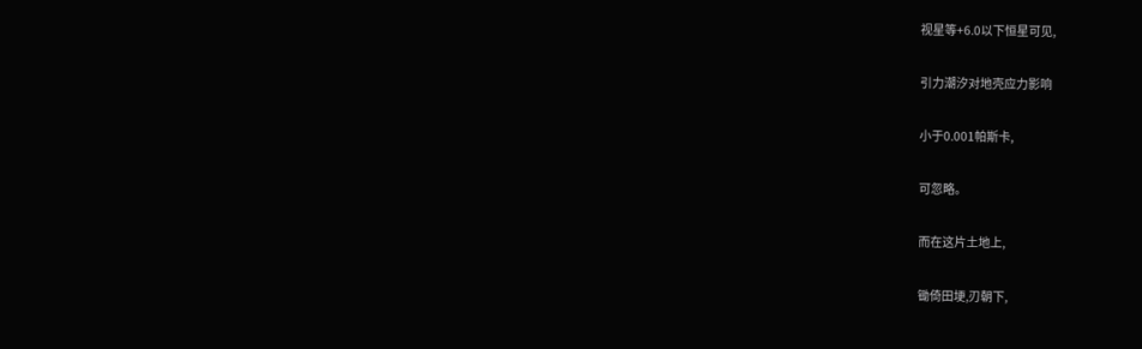视星等+6.0以下恒星可见,

引力潮汐对地壳应力影响

小于0.001帕斯卡,

可忽略。

而在这片土地上,

锄倚田埂,刃朝下,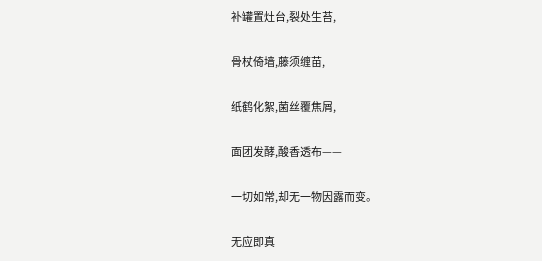补罐置灶台,裂处生苔,

骨杖倚墙,藤须缠苗,

纸鹤化絮,菌丝覆焦屑,

面团发酵,酸香透布——

一切如常,却无一物因露而变。

无应即真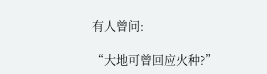有人曾问:

“大地可曾回应火种?”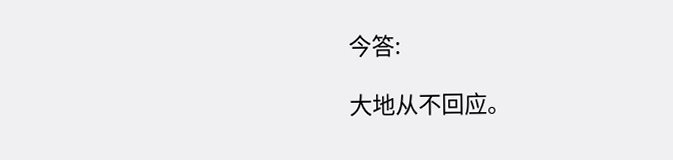今答:

大地从不回应。